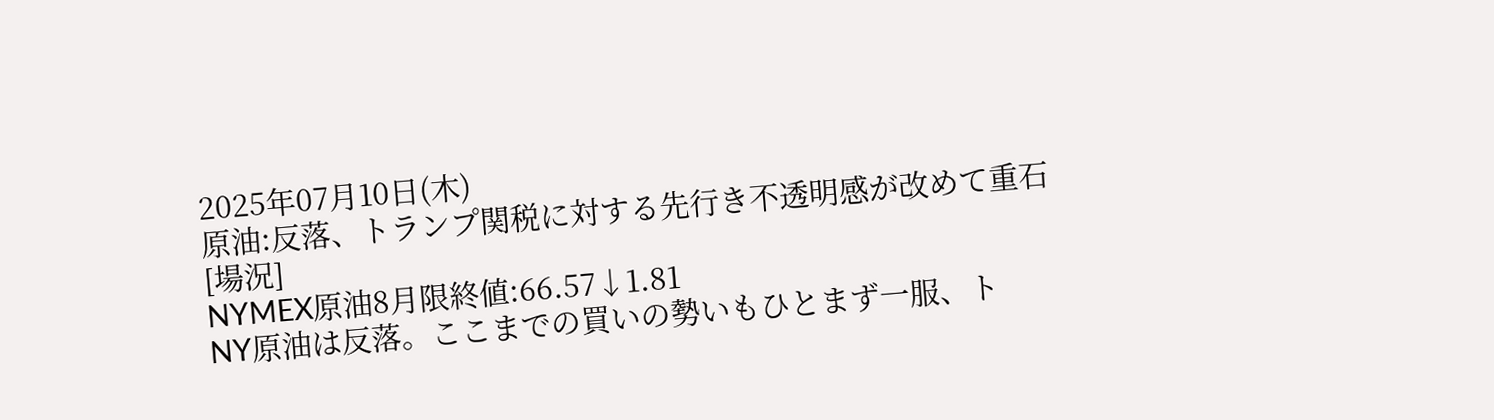2025年07月10日(木)
原油:反落、トランプ関税に対する先行き不透明感が改めて重石
[場況]
NYMEX原油8月限終値:66.57↓1.81
NY原油は反落。ここまでの買いの勢いもひとまず一服、ト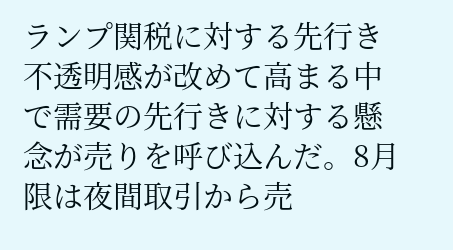ランプ関税に対する先行き不透明感が改めて高まる中で需要の先行きに対する懸念が売りを呼び込んだ。8月限は夜間取引から売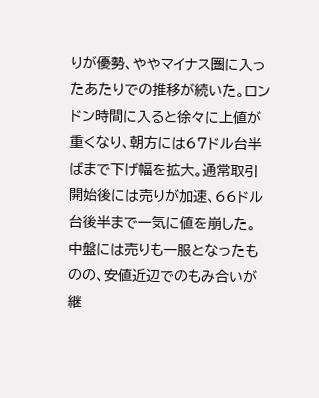りが優勢、ややマイナス圏に入ったあたりでの推移が続いた。ロンドン時間に入ると徐々に上値が重くなり、朝方には67ドル台半ばまで下げ幅を拡大。通常取引開始後には売りが加速、66ドル台後半まで一気に値を崩した。中盤には売りも一服となったものの、安値近辺でのもみ合いが継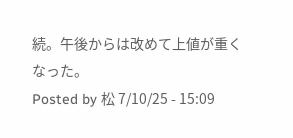続。午後からは改めて上値が重くなった。
Posted by 松 7/10/25 - 15:09